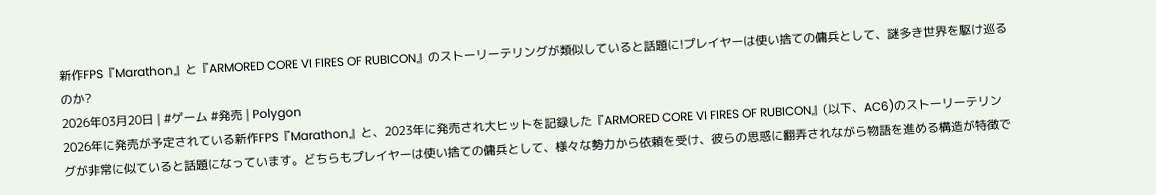新作FPS『Marathon』と『ARMORED CORE VI FIRES OF RUBICON』のストーリーテリングが類似していると話題に!プレイヤーは使い捨ての傭兵として、謎多き世界を駆け巡るのか?
2026年03月20日 | #ゲーム #発売 | Polygon
2026年に発売が予定されている新作FPS『Marathon』と、2023年に発売され大ヒットを記録した『ARMORED CORE VI FIRES OF RUBICON』(以下、AC6)のストーリーテリングが非常に似ていると話題になっています。どちらもプレイヤーは使い捨ての傭兵として、様々な勢力から依頼を受け、彼らの思惑に翻弄されながら物語を進める構造が特徴で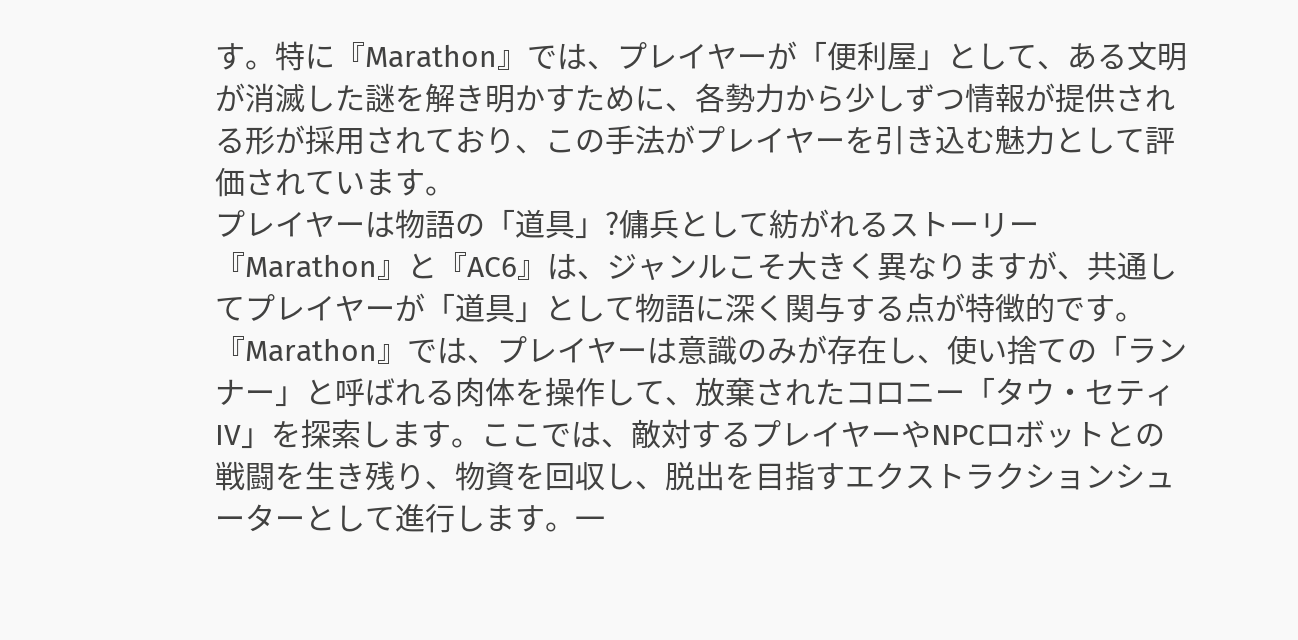す。特に『Marathon』では、プレイヤーが「便利屋」として、ある文明が消滅した謎を解き明かすために、各勢力から少しずつ情報が提供される形が採用されており、この手法がプレイヤーを引き込む魅力として評価されています。
プレイヤーは物語の「道具」?傭兵として紡がれるストーリー
『Marathon』と『AC6』は、ジャンルこそ大きく異なりますが、共通してプレイヤーが「道具」として物語に深く関与する点が特徴的です。『Marathon』では、プレイヤーは意識のみが存在し、使い捨ての「ランナー」と呼ばれる肉体を操作して、放棄されたコロニー「タウ・セティIV」を探索します。ここでは、敵対するプレイヤーやNPCロボットとの戦闘を生き残り、物資を回収し、脱出を目指すエクストラクションシューターとして進行します。一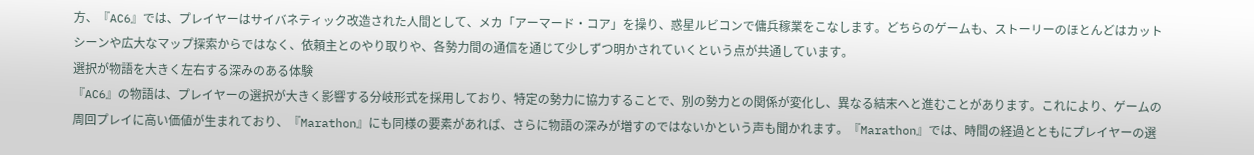方、『AC6』では、プレイヤーはサイバネティック改造された人間として、メカ「アーマード・コア」を操り、惑星ルビコンで傭兵稼業をこなします。どちらのゲームも、ストーリーのほとんどはカットシーンや広大なマップ探索からではなく、依頼主とのやり取りや、各勢力間の通信を通じて少しずつ明かされていくという点が共通しています。
選択が物語を大きく左右する深みのある体験
『AC6』の物語は、プレイヤーの選択が大きく影響する分岐形式を採用しており、特定の勢力に協力することで、別の勢力との関係が変化し、異なる結末へと進むことがあります。これにより、ゲームの周回プレイに高い価値が生まれており、『Marathon』にも同様の要素があれば、さらに物語の深みが増すのではないかという声も聞かれます。『Marathon』では、時間の経過とともにプレイヤーの選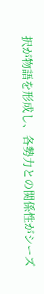択が物語を形成し、各勢力との関係性がシーズ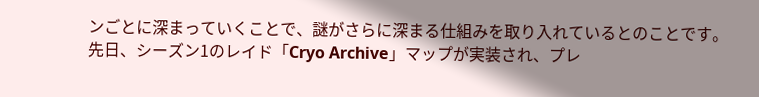ンごとに深まっていくことで、謎がさらに深まる仕組みを取り入れているとのことです。先日、シーズン1のレイド「Cryo Archive」マップが実装され、プレ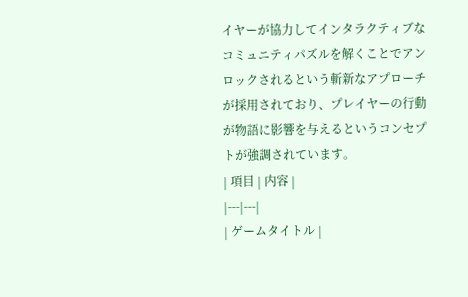イヤーが協力してインタラクティブなコミュニティパズルを解くことでアンロックされるという斬新なアプローチが採用されており、プレイヤーの行動が物語に影響を与えるというコンセプトが強調されています。
| 項目 | 内容 |
|---|---|
| ゲームタイトル |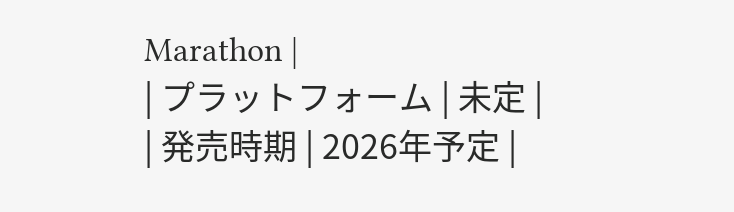Marathon |
| プラットフォーム | 未定 |
| 発売時期 | 2026年予定 |